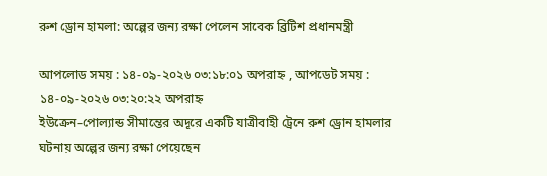রুশ ড্রোন হামলা: অল্পের জন্য রক্ষা পেলেন সাবেক ব্রিটিশ প্রধানমন্ত্রী

আপলোড সময় : ১৪-০৯-২০২৬ ০৩:১৮:০১ অপরাহ্ন , আপডেট সময় : ১৪-০৯-২০২৬ ০৩:২০:২২ অপরাহ্ন
ইউক্রেন–পোল্যান্ড সীমান্তের অদূরে একটি যাত্রীবাহী ট্রেনে রুশ ড্রোন হামলার ঘটনায় অল্পের জন্য রক্ষা পেয়েছেন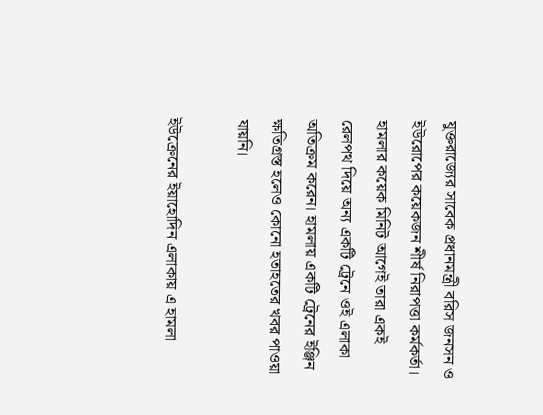যুক্তরাজ্যের সাবেক প্রধানমন্ত্রী বরিস জনসন ও ইউরোপের কয়েকজন শীর্ষ নিরাপত্তা কর্মকর্তা। হামলার কয়েক মিনিট আগেই তারা একই রেলপথ দিয়ে অন্য একটি ট্রেনে ওই এলাকা অতিক্রম করেন। হামলায় একটি ট্রেনের ইঞ্জিন ক্ষতিগ্রস্ত হলেও কোনো হতাহতের খবর পাওয়া যায়নি।

ইউক্রেনের ইয়াহোদিন এলাকায় এ হামলা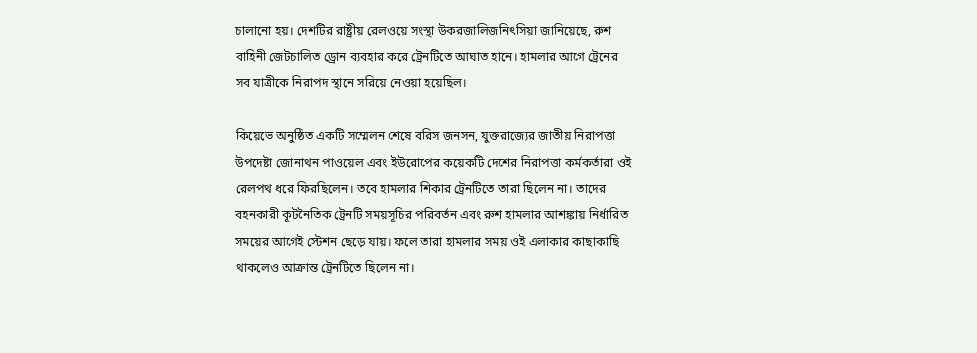চালানো হয়। দেশটির রাষ্ট্রীয় রেলওয়ে সংস্থা উকরজালিজনিৎসিয়া জানিয়েছে, রুশ বাহিনী জেটচালিত ড্রোন ব্যবহার করে ট্রেনটিতে আঘাত হানে। হামলার আগে ট্রেনের সব যাত্রীকে নিরাপদ স্থানে সরিয়ে নেওয়া হয়েছিল।

কিয়েভে অনুষ্ঠিত একটি সম্মেলন শেষে বরিস জনসন, যুক্তরাজ্যের জাতীয় নিরাপত্তা উপদেষ্টা জোনাথন পাওয়েল এবং ইউরোপের কয়েকটি দেশের নিরাপত্তা কর্মকর্তারা ওই রেলপথ ধরে ফিরছিলেন। তবে হামলার শিকার ট্রেনটিতে তারা ছিলেন না। তাদের বহনকারী কূটনৈতিক ট্রেনটি সময়সূচির পরিবর্তন এবং রুশ হামলার আশঙ্কায় নির্ধারিত সময়ের আগেই স্টেশন ছেড়ে যায়। ফলে তারা হামলার সময় ওই এলাকার কাছাকাছি থাকলেও আক্রান্ত ট্রেনটিতে ছিলেন না।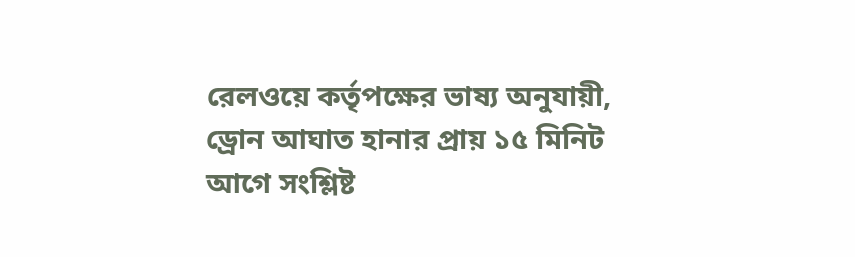রেলওয়ে কর্তৃপক্ষের ভাষ্য অনুযায়ী, ড্রোন আঘাত হানার প্রায় ১৫ মিনিট আগে সংশ্লিষ্ট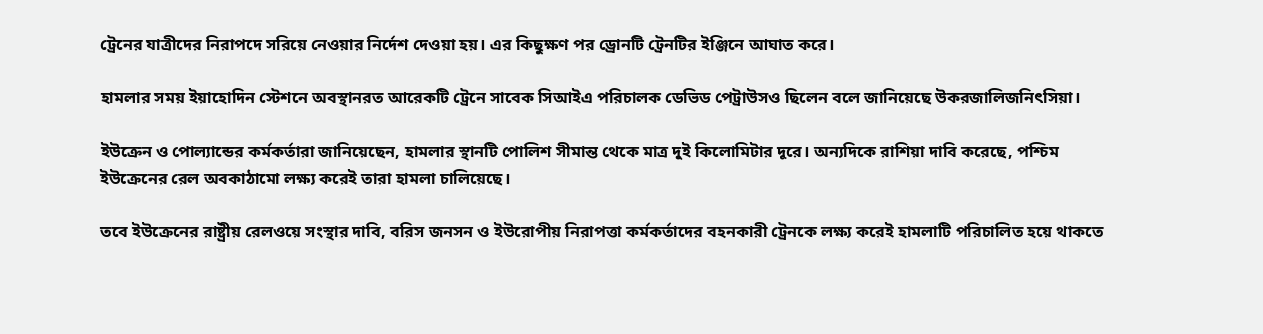ট্রেনের যাত্রীদের নিরাপদে সরিয়ে নেওয়ার নির্দেশ দেওয়া হয়। এর কিছুক্ষণ পর ড্রোনটি ট্রেনটির ইঞ্জিনে আঘাত করে।

হামলার সময় ইয়াহোদিন স্টেশনে অবস্থানরত আরেকটি ট্রেনে সাবেক সিআইএ পরিচালক ডেভিড পেট্রাউসও ছিলেন বলে জানিয়েছে উকরজালিজনিৎসিয়া।

ইউক্রেন ও পোল্যান্ডের কর্মকর্তারা জানিয়েছেন, হামলার স্থানটি পোলিশ সীমান্ত থেকে মাত্র দুই কিলোমিটার দূরে। অন্যদিকে রাশিয়া দাবি করেছে, পশ্চিম ইউক্রেনের রেল অবকাঠামো লক্ষ্য করেই তারা হামলা চালিয়েছে।

তবে ইউক্রেনের রাষ্ট্রীয় রেলওয়ে সংস্থার দাবি, বরিস জনসন ও ইউরোপীয় নিরাপত্তা কর্মকর্তাদের বহনকারী ট্রেনকে লক্ষ্য করেই হামলাটি পরিচালিত হয়ে থাকতে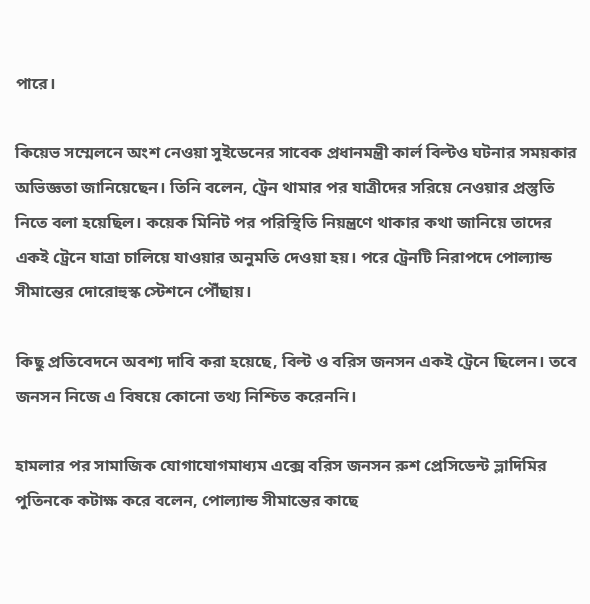পারে।

কিয়েভ সম্মেলনে অংশ নেওয়া সুইডেনের সাবেক প্রধানমন্ত্রী কার্ল বিল্টও ঘটনার সময়কার অভিজ্ঞতা জানিয়েছেন। তিনি বলেন, ট্রেন থামার পর যাত্রীদের সরিয়ে নেওয়ার প্রস্তুতি নিতে বলা হয়েছিল। কয়েক মিনিট পর পরিস্থিতি নিয়ন্ত্রণে থাকার কথা জানিয়ে তাদের একই ট্রেনে যাত্রা চালিয়ে যাওয়ার অনুমতি দেওয়া হয়। পরে ট্রেনটি নিরাপদে পোল্যান্ড সীমান্তের দোরোহুস্ক স্টেশনে পৌঁছায়।

কিছু প্রতিবেদনে অবশ্য দাবি করা হয়েছে, বিল্ট ও বরিস জনসন একই ট্রেনে ছিলেন। তবে জনসন নিজে এ বিষয়ে কোনো তথ্য নিশ্চিত করেননি।

হামলার পর সামাজিক যোগাযোগমাধ্যম এক্সে বরিস জনসন রুশ প্রেসিডেন্ট ভ্লাদিমির পুতিনকে কটাক্ষ করে বলেন, পোল্যান্ড সীমান্তের কাছে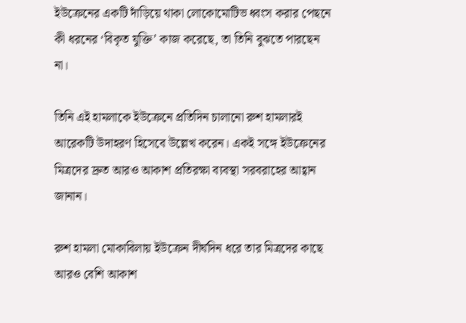ইউক্রেনের একটি দাঁড়িয়ে থাকা লোকোমোটিভ ধ্বংস করার পেছনে কী ধরনের ‘বিকৃত যুক্তি’ কাজ করেছে, তা তিনি বুঝতে পারছেন না।

তিনি এই হামলাকে ইউক্রেনে প্রতিদিন চালানো রুশ হামলারই আরেকটি উদাহরণ হিসেবে উল্লেখ করেন। একই সঙ্গে ইউক্রেনের মিত্রদের দ্রুত আরও আকাশ প্রতিরক্ষা ব্যবস্থা সরবরাহের আহ্বান জানান।

রুশ হামলা মোকাবিলায় ইউক্রেন দীর্ঘদিন ধরে তার মিত্রদের কাছে আরও বেশি আকাশ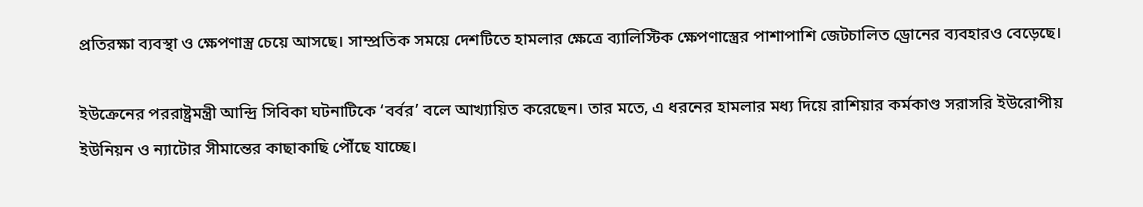প্রতিরক্ষা ব্যবস্থা ও ক্ষেপণাস্ত্র চেয়ে আসছে। সাম্প্রতিক সময়ে দেশটিতে হামলার ক্ষেত্রে ব্যালিস্টিক ক্ষেপণাস্ত্রের পাশাপাশি জেটচালিত ড্রোনের ব্যবহারও বেড়েছে।

ইউক্রেনের পররাষ্ট্রমন্ত্রী আন্দ্রি সিবিকা ঘটনাটিকে ‘বর্বর’ বলে আখ্যায়িত করেছেন। তার মতে, এ ধরনের হামলার মধ্য দিয়ে রাশিয়ার কর্মকাণ্ড সরাসরি ইউরোপীয় ইউনিয়ন ও ন্যাটোর সীমান্তের কাছাকাছি পৌঁছে যাচ্ছে।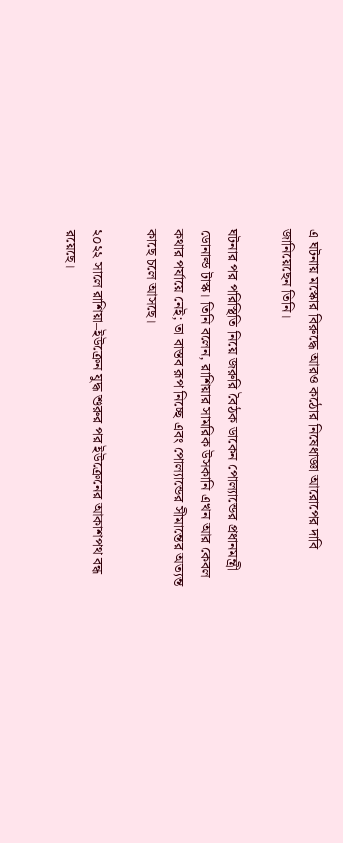এ ঘটনায় মস্কোর বিরুদ্ধে আরও কঠোর নিষেধাজ্ঞা আরোপের দাবি জানিয়েছেন তিনি।

ঘটনার পর পরিস্থিতি নিয়ে জরুরি বৈঠক ডাকেন পোল্যান্ডের প্রধানমন্ত্রী ডোনাল্ড টাস্ক। তিনি বলেন, রাশিয়ার সামরিক উসকানি এখন আর কেবল কথার পর্যায়ে নেই; তা বাস্তব রূপ নিচ্ছে এবং পোল্যান্ডের সীমান্তের অত্যন্ত কাছে চলে আসছে।

২০২২ সালে রাশিয়া–ইউক্রেন যুদ্ধ শুরুর পর ইউক্রেনের আকাশপথ বন্ধ রয়েছে।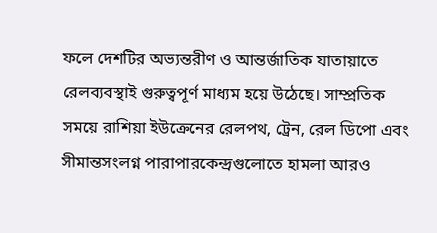ফলে দেশটির অভ্যন্তরীণ ও আন্তর্জাতিক যাতায়াতে রেলব্যবস্থাই গুরুত্বপূর্ণ মাধ্যম হয়ে উঠেছে। সাম্প্রতিক সময়ে রাশিয়া ইউক্রেনের রেলপথ, ট্রেন, রেল ডিপো এবং সীমান্তসংলগ্ন পারাপারকেন্দ্রগুলোতে হামলা আরও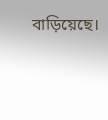বাড়িয়েছে।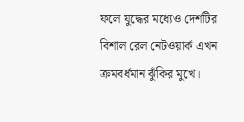ফলে যুদ্ধের মধ্যেও দেশটির বিশাল রেল নেটওয়ার্ক এখন ক্রমবর্ধমান ঝুঁকির মুখে।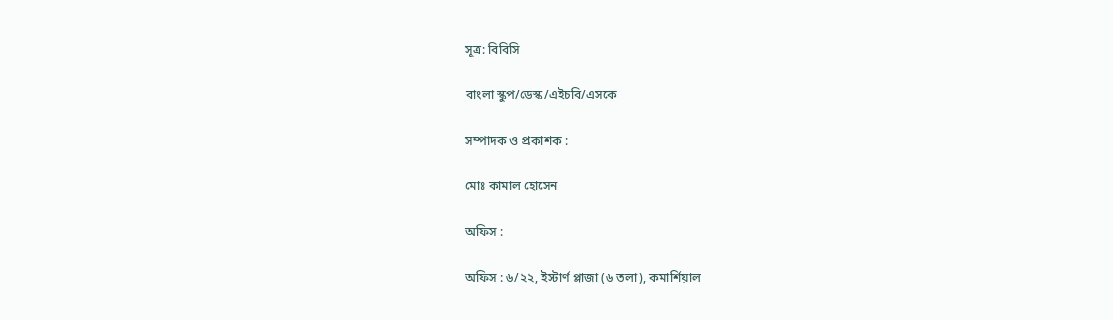সূত্র: বিবিসি

বাংলা স্কুপ/ডেস্ক/এইচবি/এসকে

সম্পাদক ও প্রকাশক :

মোঃ কামাল হোসেন

অফিস :

অফিস : ৬/২২, ইস্টার্ণ প্লাজা (৬ তলা), কমার্শিয়াল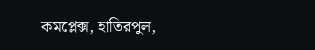কমপ্লেক্স, হাতিরপুল,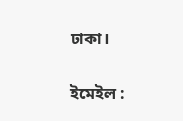ঢাকা।

ইমেইল :